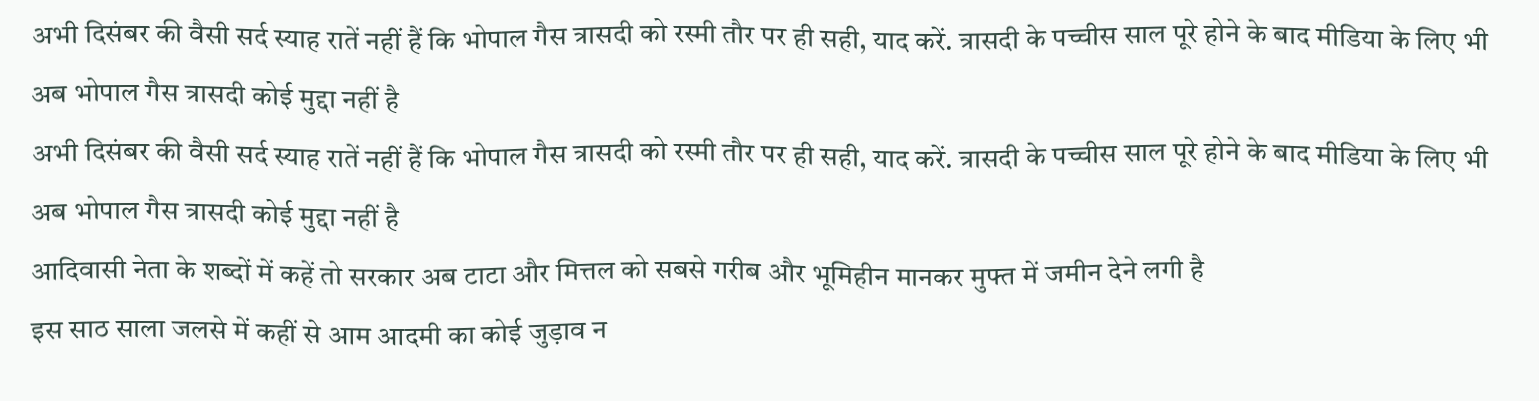अभी दिसंबर की वैसी सर्द स्याह रातें नहीं हैं कि भोपाल गैस त्रासदी को रस्मी तौर पर ही सही, याद करें. त्रासदी के पच्चीस साल पूरे होने के बाद मीडिया के लिए भी अब भोपाल गैस त्रासदी कोई मुद्दा नहीं है
अभी दिसंबर की वैसी सर्द स्याह रातें नहीं हैं कि भोपाल गैस त्रासदी को रस्मी तौर पर ही सही, याद करें. त्रासदी के पच्चीस साल पूरे होने के बाद मीडिया के लिए भी अब भोपाल गैस त्रासदी कोई मुद्दा नहीं है
आदिवासी नेता के शब्दों में कहें तो सरकार अब टाटा और मित्तल को सबसे गरीब और भूमिहीन मानकर मुफ्त में जमीन देने लगी है
इस साठ साला जलसे में कहीं से आम आदमी का कोई जुड़ाव न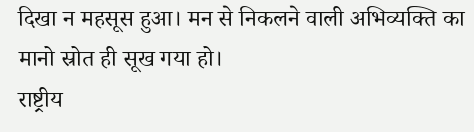दिखा न महसूस हुआ। मन से निकलने वाली अभिव्यक्ति का मानो स्रोत ही सूख गया हो।
राष्ट्रीय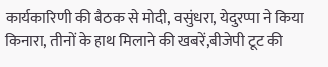कार्यकारिणी की बैठक से मोदी, वसुंधरा, येदुरप्पा ने किया किनारा, तीनों के हाथ मिलाने की खबरें,बीजेपी टूट की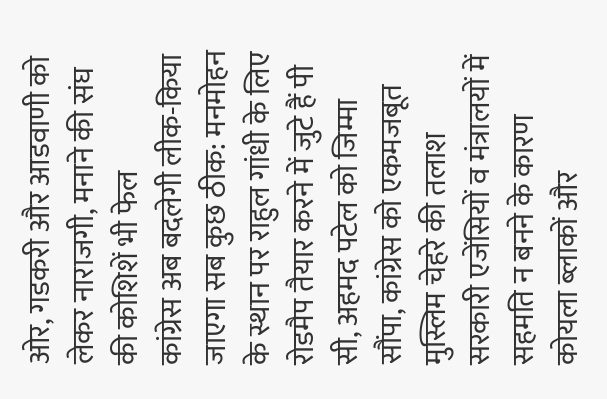ओर, गडकरी और आडवाणी को लेकर नाराजगी, मनाने की संघ की कोशिशें भी फेल
कांग्रेस अब बदलेगी लीक-किया जाएगा सब कुछ ठीक: मनमोहन के स्थान पर राहुल गांधी के लिए रोडमैप तैयार करने में जुटे हैं पी सी, अहमद पटेल को जिम्मा सौंपा, कांग्रेस को एकमजबूत मुस्लिम चेहरे की तलाश
सरकारी एजेंसियों व मंत्रालयों में सहमति न बनने के कारण कोयला ब्लाकों और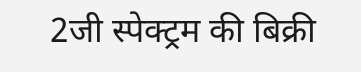2जी स्पेक्ट्रम की बिक्री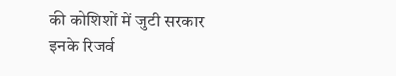की कोशिशों में जुटी सरकार इनके रिजर्व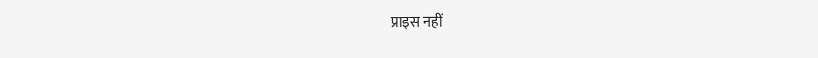प्राइस नहीं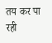तय कर पा रही